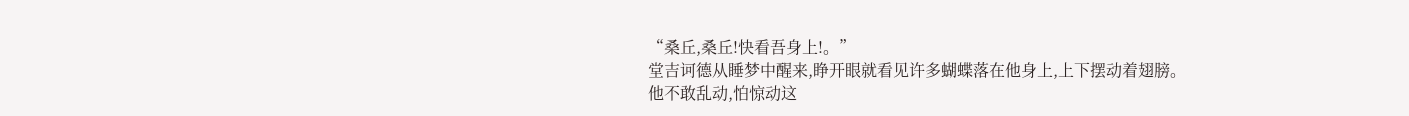“桑丘,桑丘!快看吾身上!。”
堂吉诃德从睡梦中醒来,睁开眼就看见许多蝴蝶落在他身上,上下摆动着翅膀。
他不敢乱动,怕惊动这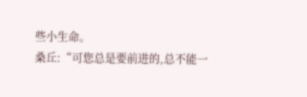些小生命。
桑丘:“可您总是要前进的,总不能一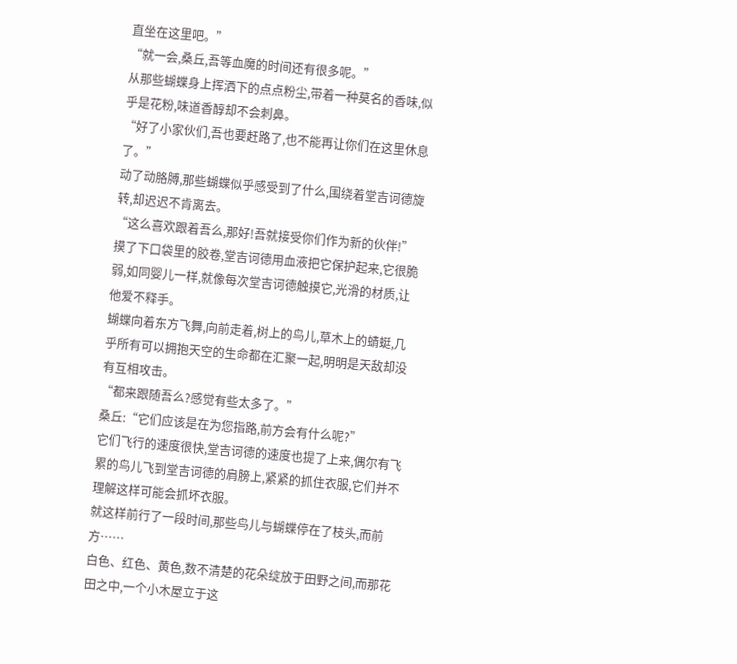直坐在这里吧。”
“就一会,桑丘,吾等血魔的时间还有很多呢。”
从那些蝴蝶身上挥洒下的点点粉尘,带着一种莫名的香味,似乎是花粉,味道香醇却不会刺鼻。
“好了小家伙们,吾也要赶路了,也不能再让你们在这里休息了。”
动了动胳膊,那些蝴蝶似乎感受到了什么,围绕着堂吉诃德旋转,却迟迟不肯离去。
“这么喜欢跟着吾么,那好!吾就接受你们作为新的伙伴!”
摸了下口袋里的胶卷,堂吉诃德用血液把它保护起来,它很脆弱,如同婴儿一样,就像每次堂吉诃德触摸它,光滑的材质,让他爱不释手。
蝴蝶向着东方飞舞,向前走着,树上的鸟儿,草木上的蜻蜓,几乎所有可以拥抱天空的生命都在汇聚一起,明明是天敌却没有互相攻击。
“都来跟随吾么?感觉有些太多了。”
桑丘:“它们应该是在为您指路,前方会有什么呢?”
它们飞行的速度很快,堂吉诃德的速度也提了上来,偶尔有飞累的鸟儿飞到堂吉诃德的肩膀上,紧紧的抓住衣服,它们并不理解这样可能会抓坏衣服。
就这样前行了一段时间,那些鸟儿与蝴蝶停在了枝头,而前方……
白色、红色、黄色,数不清楚的花朵绽放于田野之间,而那花田之中,一个小木屋立于这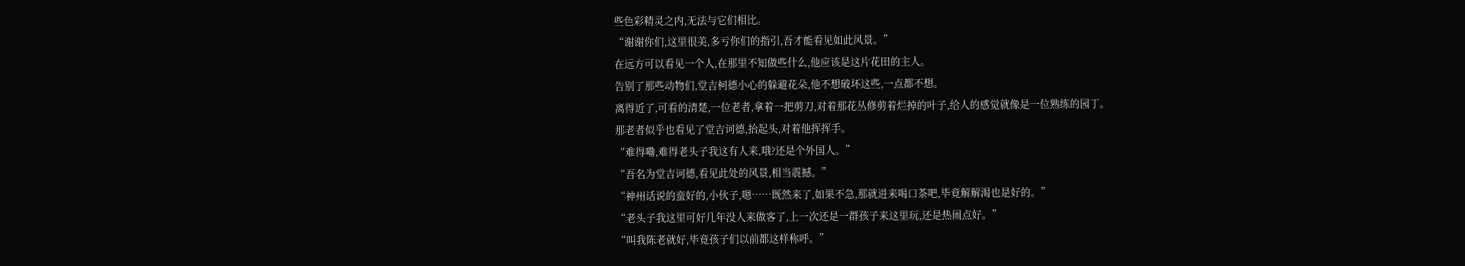些色彩精灵之内,无法与它们相比。
“谢谢你们,这里很美,多亏你们的指引,吾才能看见如此风景。”
在远方可以看见一个人,在那里不知做些什么,他应该是这片花田的主人。
告别了那些动物们,堂吉柯德小心的躲避花朵,他不想破坏这些,一点都不想。
离得近了,可看的清楚,一位老者,拿着一把剪刀,对着那花丛修剪着烂掉的叶子,给人的感觉就像是一位熟练的园丁。
那老者似乎也看见了堂吉诃德,抬起头,对着他挥挥手。
“难得嘞,难得老头子我这有人来,哦?还是个外国人。”
“吾名为堂吉诃德,看见此处的风景,相当震撼。”
“神州话说的蛮好的,小伙子,嗯……既然来了,如果不急,那就进来喝口茶吧,毕竟解解渴也是好的。”
“老头子我这里可好几年没人来做客了,上一次还是一群孩子来这里玩,还是热闹点好。”
“叫我陈老就好,毕竟孩子们以前都这样称呼。”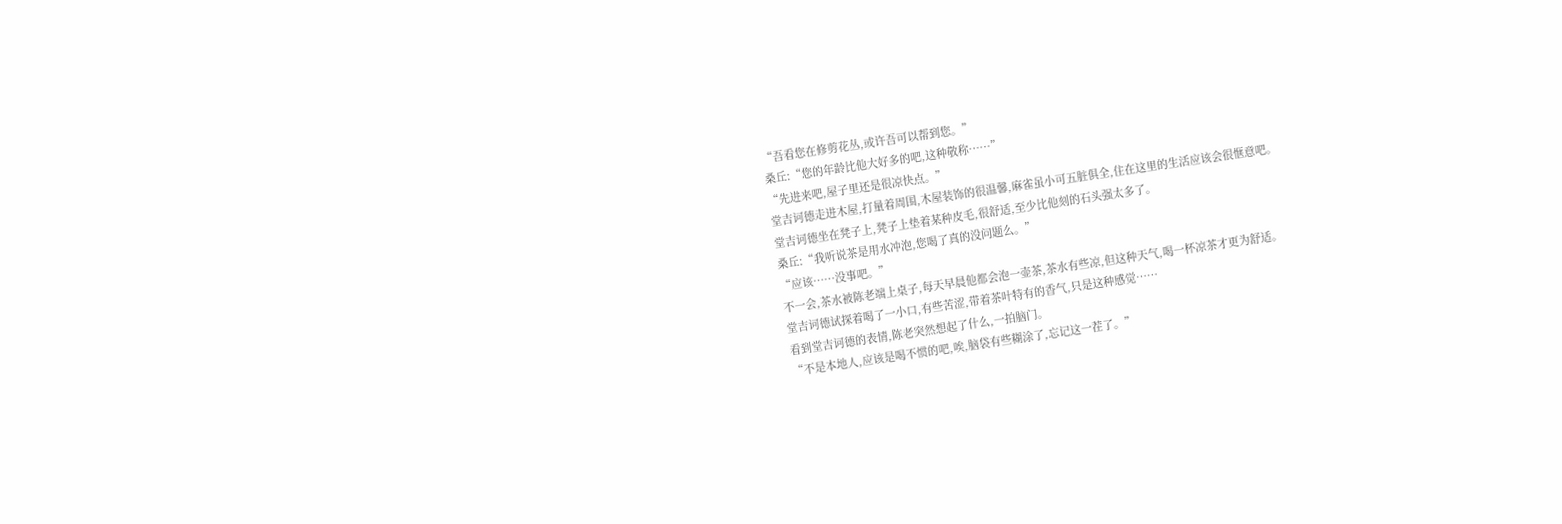“吾看您在修剪花丛,或许吾可以帮到您。”
桑丘:“您的年龄比他大好多的吧,这种敬称……”
“先进来吧,屋子里还是很凉快点。”
堂吉诃德走进木屋,打量着周围,木屋装饰的很温馨,麻雀虽小可五脏俱全,住在这里的生活应该会很惬意吧。
堂吉诃德坐在凳子上,凳子上垫着某种皮毛,很舒适,至少比他刻的石头强太多了。
桑丘:“我听说茶是用水冲泡,您喝了真的没问题么。”
“应该……没事吧。”
不一会,茶水被陈老端上桌子,每天早晨他都会泡一壶茶,茶水有些凉,但这种天气,喝一杯凉茶才更为舒适。
堂吉诃德试探着喝了一小口,有些苦涩,带着茶叶特有的香气,只是这种感觉……
看到堂吉诃德的表情,陈老突然想起了什么,一拍脑门。
“不是本地人,应该是喝不惯的吧,唉,脑袋有些糊涂了,忘记这一茬了。”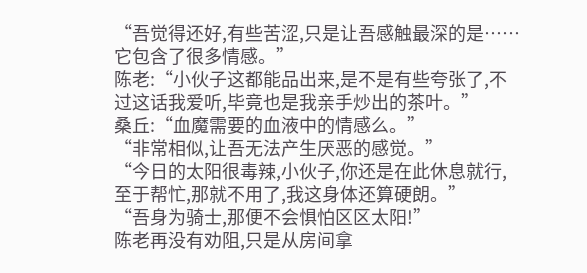“吾觉得还好,有些苦涩,只是让吾感触最深的是……它包含了很多情感。”
陈老:“小伙子这都能品出来,是不是有些夸张了,不过这话我爱听,毕竟也是我亲手炒出的茶叶。”
桑丘:“血魔需要的血液中的情感么。”
“非常相似,让吾无法产生厌恶的感觉。”
“今日的太阳很毒辣,小伙子,你还是在此休息就行,至于帮忙,那就不用了,我这身体还算硬朗。”
“吾身为骑士,那便不会惧怕区区太阳!”
陈老再没有劝阻,只是从房间拿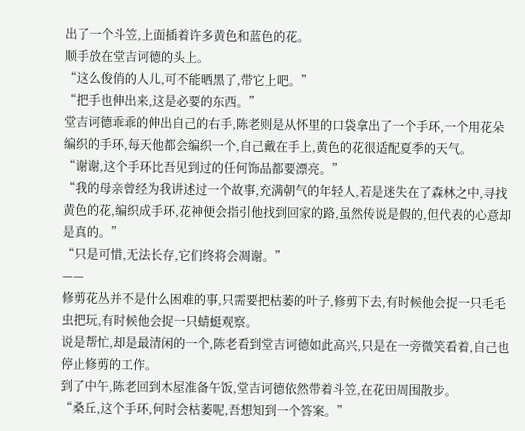出了一个斗笠,上面插着许多黄色和蓝色的花。
顺手放在堂吉诃德的头上。
“这么俊俏的人儿,可不能晒黑了,带它上吧。”
“把手也伸出来,这是必要的东西。”
堂吉诃德乖乖的伸出自己的右手,陈老则是从怀里的口袋拿出了一个手环,一个用花朵编织的手环,每天他都会编织一个,自己戴在手上,黄色的花很适配夏季的天气。
“谢谢,这个手环比吾见到过的任何饰品都要漂亮。”
“我的母亲曾经为我讲述过一个故事,充满朝气的年轻人,若是迷失在了森林之中,寻找黄色的花,编织成手环,花神便会指引他找到回家的路,虽然传说是假的,但代表的心意却是真的。”
“只是可惜,无法长存,它们终将会凋谢。”
——
修剪花丛并不是什么困难的事,只需要把枯萎的叶子,修剪下去,有时候他会捉一只毛毛虫把玩,有时候他会捉一只蜻蜓观察。
说是帮忙,却是最清闲的一个,陈老看到堂吉诃德如此高兴,只是在一旁微笑看着,自己也停止修剪的工作。
到了中午,陈老回到木屋准备午饭,堂吉诃德依然带着斗笠,在花田周围散步。
“桑丘,这个手环,何时会枯萎呢,吾想知到一个答案。”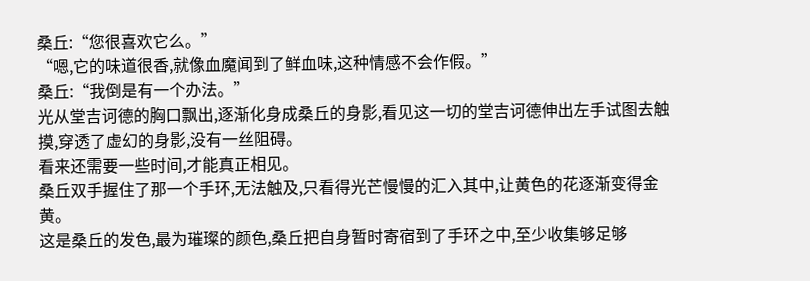桑丘:“您很喜欢它么。”
“嗯,它的味道很香,就像血魔闻到了鲜血味,这种情感不会作假。”
桑丘:“我倒是有一个办法。”
光从堂吉诃德的胸口飘出,逐渐化身成桑丘的身影,看见这一切的堂吉诃德伸出左手试图去触摸,穿透了虚幻的身影,没有一丝阻碍。
看来还需要一些时间,才能真正相见。
桑丘双手握住了那一个手环,无法触及,只看得光芒慢慢的汇入其中,让黄色的花逐渐变得金黄。
这是桑丘的发色,最为璀璨的颜色,桑丘把自身暂时寄宿到了手环之中,至少收集够足够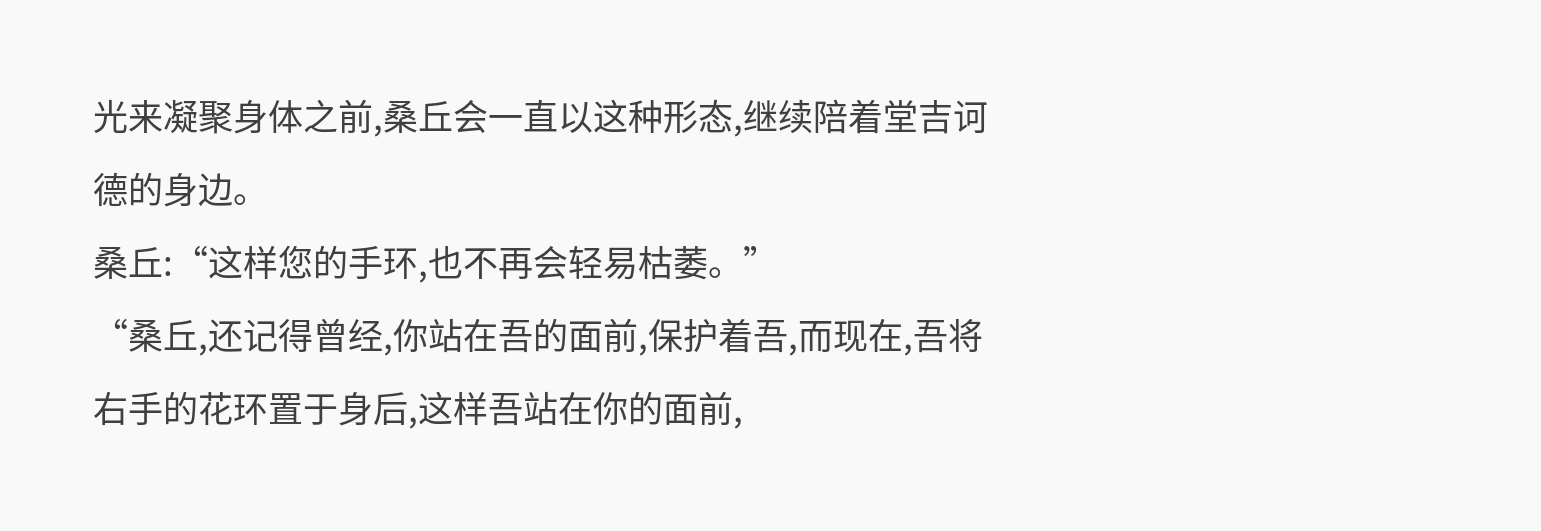光来凝聚身体之前,桑丘会一直以这种形态,继续陪着堂吉诃德的身边。
桑丘:“这样您的手环,也不再会轻易枯萎。”
“桑丘,还记得曾经,你站在吾的面前,保护着吾,而现在,吾将右手的花环置于身后,这样吾站在你的面前,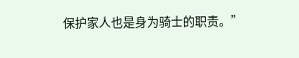保护家人也是身为骑士的职责。”